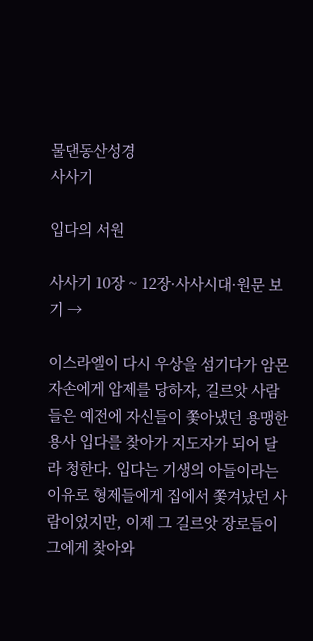물댄동산성경
사사기

입다의 서원

사사기 10장 ~ 12장·사사시대·원문 보기 →

이스라엘이 다시 우상을 섬기다가 암몬 자손에게 압제를 당하자, 길르앗 사람들은 예전에 자신들이 쫓아냈던 용맹한 용사 입다를 찾아가 지도자가 되어 달라 청한다. 입다는 기생의 아들이라는 이유로 형제들에게 집에서 쫓겨났던 사람이었지만, 이제 그 길르앗 장로들이 그에게 찾아와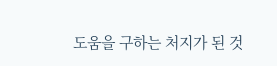도움을 구하는 처지가 된 것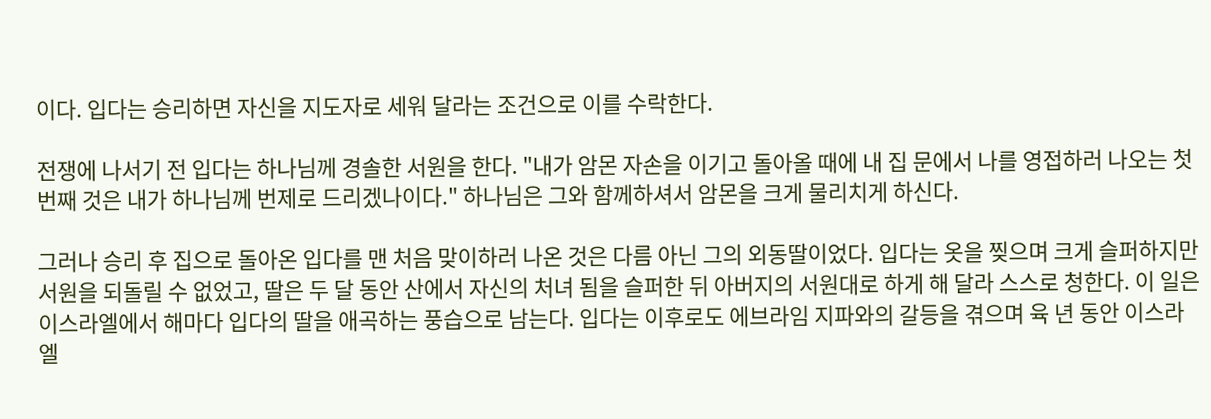이다. 입다는 승리하면 자신을 지도자로 세워 달라는 조건으로 이를 수락한다.

전쟁에 나서기 전 입다는 하나님께 경솔한 서원을 한다. "내가 암몬 자손을 이기고 돌아올 때에 내 집 문에서 나를 영접하러 나오는 첫 번째 것은 내가 하나님께 번제로 드리겠나이다." 하나님은 그와 함께하셔서 암몬을 크게 물리치게 하신다.

그러나 승리 후 집으로 돌아온 입다를 맨 처음 맞이하러 나온 것은 다름 아닌 그의 외동딸이었다. 입다는 옷을 찢으며 크게 슬퍼하지만 서원을 되돌릴 수 없었고, 딸은 두 달 동안 산에서 자신의 처녀 됨을 슬퍼한 뒤 아버지의 서원대로 하게 해 달라 스스로 청한다. 이 일은 이스라엘에서 해마다 입다의 딸을 애곡하는 풍습으로 남는다. 입다는 이후로도 에브라임 지파와의 갈등을 겪으며 육 년 동안 이스라엘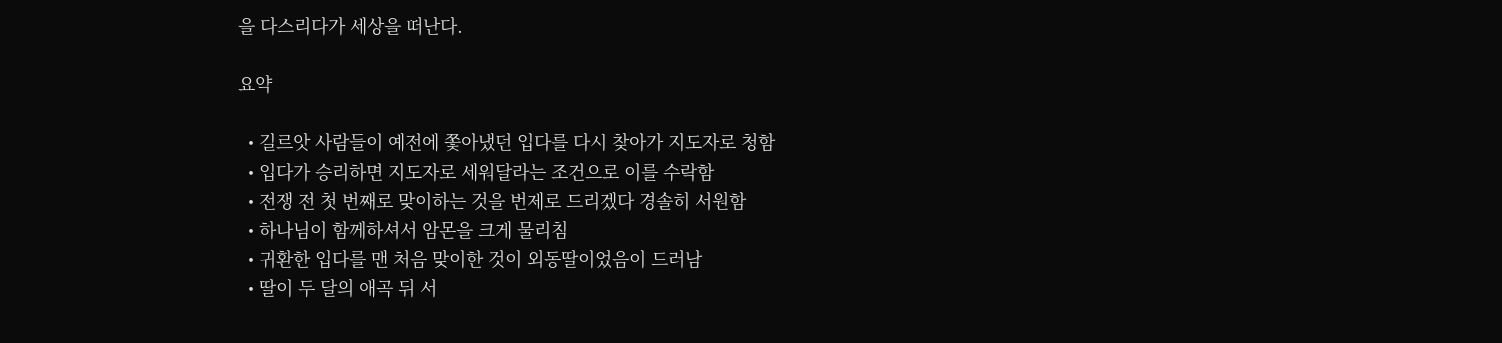을 다스리다가 세상을 떠난다.

요약

  • 길르앗 사람들이 예전에 쫓아냈던 입다를 다시 찾아가 지도자로 청함
  • 입다가 승리하면 지도자로 세워달라는 조건으로 이를 수락함
  • 전쟁 전 첫 번째로 맞이하는 것을 번제로 드리겠다 경솔히 서원함
  • 하나님이 함께하셔서 암몬을 크게 물리침
  • 귀환한 입다를 맨 처음 맞이한 것이 외동딸이었음이 드러남
  • 딸이 두 달의 애곡 뒤 서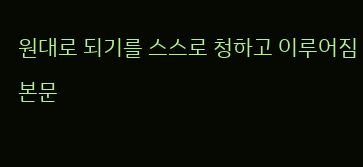원대로 되기를 스스로 청하고 이루어짐
본문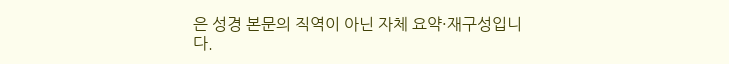은 성경 본문의 직역이 아닌 자체 요약·재구성입니다.